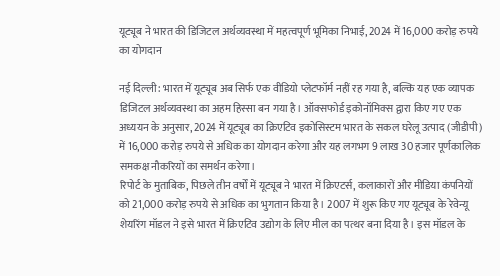यूट्यूब ने भारत की डिजिटल अर्थव्यवस्था में महत्वपूर्ण भूमिका निभाई, 2024 में 16,000 करोड़ रुपये का योगदान

नई दिल्ली: भारत में यूट्यूब अब सिर्फ एक वीडियो प्लेटफॉर्म नहीं रह गया है, बल्कि यह एक व्यापक डिजिटल अर्थव्यवस्था का अहम हिस्सा बन गया है। ऑक्सफोर्ड इकोनॉमिक्स द्वारा किए गए एक अध्ययन के अनुसार, 2024 में यूट्यूब का क्रिएटिव इकोसिस्टम भारत के सकल घरेलू उत्पाद (जीडीपी) में 16,000 करोड़ रुपये से अधिक का योगदान करेगा और यह लगभग 9 लाख 30 हजार पूर्णकालिक समकक्ष नौकरियों का समर्थन करेगा।
रिपोर्ट के मुताबिक, पिछले तीन वर्षों में यूट्यूब ने भारत में क्रिएटर्स, कलाकारों और मीडिया कंपनियों को 21,000 करोड़ रुपये से अधिक का भुगतान किया है। 2007 में शुरू किए गए यूट्यूब के रेवेन्यू शेयरिंग मॉडल ने इसे भारत में क्रिएटिव उद्योग के लिए मील का पत्थर बना दिया है। इस मॉडल के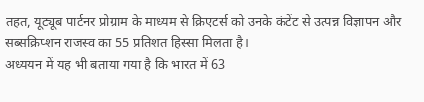तहत, यूट्यूब पार्टनर प्रोग्राम के माध्यम से क्रिएटर्स को उनके कंटेंट से उत्पन्न विज्ञापन और सब्सक्रिप्शन राजस्व का 55 प्रतिशत हिस्सा मिलता है।
अध्ययन में यह भी बताया गया है कि भारत में 63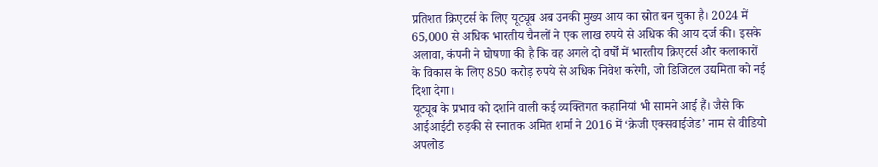प्रतिशत क्रिएटर्स के लिए यूट्यूब अब उनकी मुख्य आय का स्रोत बन चुका है। 2024 में 65,000 से अधिक भारतीय चैनलों ने एक लाख रुपये से अधिक की आय दर्ज की। इसके अलावा, कंपनी ने घोषणा की है कि वह अगले दो वर्षों में भारतीय क्रिएटर्स और कलाकारों के विकास के लिए 850 करोड़ रुपये से अधिक निवेश करेगी, जो डिजिटल उद्यमिता को नई दिशा देगा।
यूट्यूब के प्रभाव को दर्शाने वाली कई व्यक्तिगत कहानियां भी सामने आई हैं। जैसे कि आईआईटी रुड़की से स्नातक अमित शर्मा ने 2016 में ‘क्रेजी एक्सवाईजेड’ नाम से वीडियो अपलोड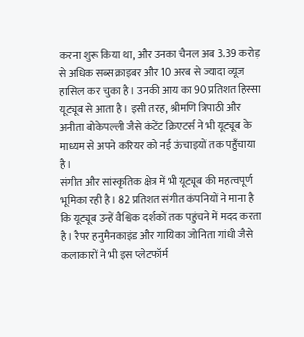करना शुरू किया था, और उनका चैनल अब 3.39 करोड़ से अधिक सब्सक्राइबर और 10 अरब से ज्यादा व्यूज हासिल कर चुका है। उनकी आय का 90 प्रतिशत हिस्सा यूट्यूब से आता है। इसी तरह, श्रीमणि त्रिपाठी और अनीता बोकेपल्ली जैसे कंटेंट क्रिएटर्स ने भी यूट्यूब के माध्यम से अपने करियर को नई ऊंचाइयों तक पहुँचाया है।
संगीत और सांस्कृतिक क्षेत्र में भी यूट्यूब की महत्वपूर्ण भूमिका रही है। 82 प्रतिशत संगीत कंपनियों ने माना है कि यूट्यूब उन्हें वैश्विक दर्शकों तक पहुंचने में मदद करता है। रैपर हनुमैनकाइंड और गायिका जोनिता गांधी जैसे कलाकारों ने भी इस प्लेटफॉर्म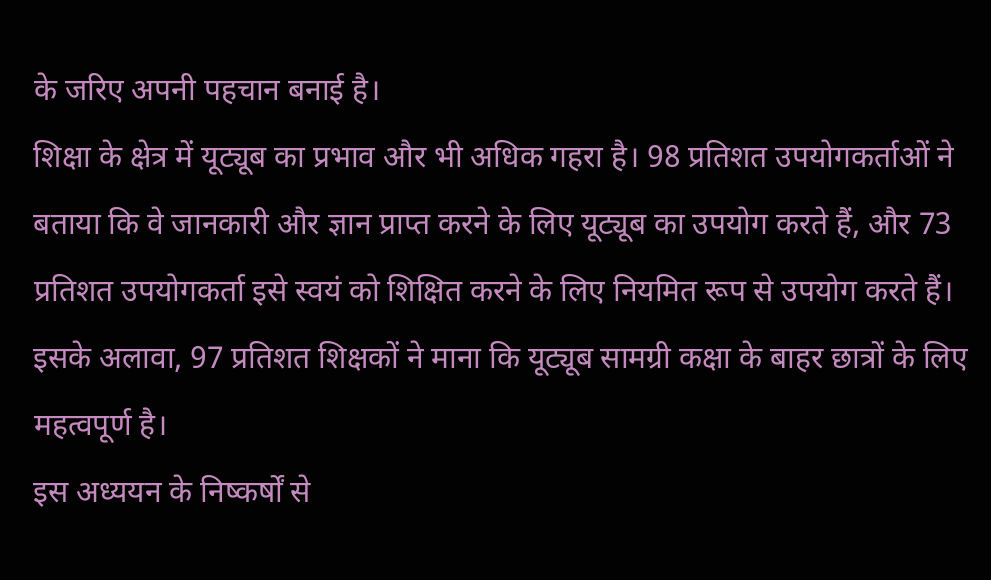के जरिए अपनी पहचान बनाई है।
शिक्षा के क्षेत्र में यूट्यूब का प्रभाव और भी अधिक गहरा है। 98 प्रतिशत उपयोगकर्ताओं ने बताया कि वे जानकारी और ज्ञान प्राप्त करने के लिए यूट्यूब का उपयोग करते हैं, और 73 प्रतिशत उपयोगकर्ता इसे स्वयं को शिक्षित करने के लिए नियमित रूप से उपयोग करते हैं। इसके अलावा, 97 प्रतिशत शिक्षकों ने माना कि यूट्यूब सामग्री कक्षा के बाहर छात्रों के लिए महत्वपूर्ण है।
इस अध्ययन के निष्कर्षों से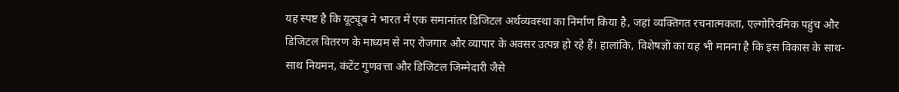यह स्पष्ट है कि यूट्यूब ने भारत में एक समानांतर डिजिटल अर्थव्यवस्था का निर्माण किया है, जहां व्यक्तिगत रचनात्मकता, एल्गोरिदमिक पहुंच और डिजिटल वितरण के माध्यम से नए रोजगार और व्यापार के अवसर उत्पन्न हो रहे हैं। हालांकि, विशेषज्ञों का यह भी मानना है कि इस विकास के साथ-साथ नियमन, कंटेंट गुणवत्ता और डिजिटल जिम्मेदारी जैसे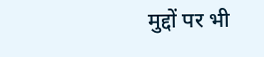मुद्दों पर भी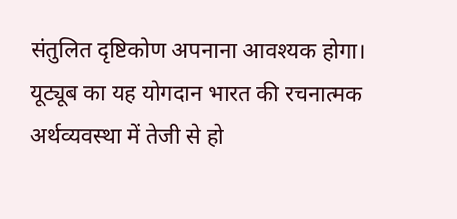संतुलित दृष्टिकोण अपनाना आवश्यक होगा।
यूट्यूब का यह योगदान भारत की रचनात्मक अर्थव्यवस्था में तेजी से हो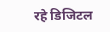रहे डिजिटल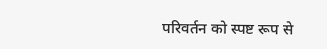परिवर्तन को स्पष्ट रूप से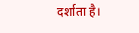दर्शाता है।